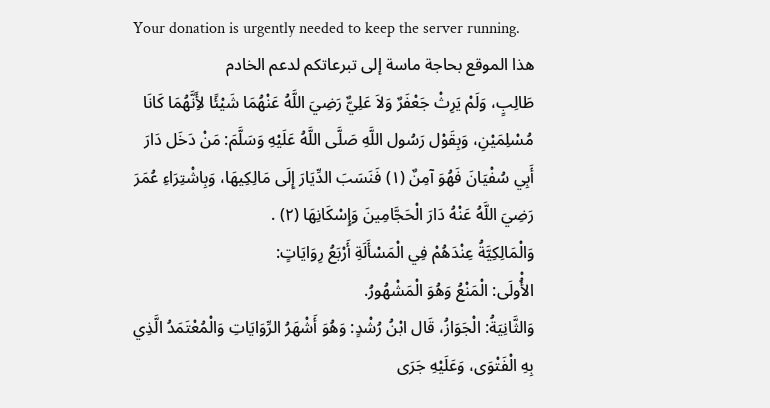Your donation is urgently needed to keep the server running.
هذا الموقع بحاجة ماسة إلى تبرعاتكم لدعم الخادم
طَالِبٍ، وَلَمْ يَرِثْ جَعْفَرٌ وَلاَ عَلِيٌّ رَضِيَ اللَّهُ عَنْهُمَا شَيْئًا لأَِنَّهُمَا كَانَا مُسْلِمَيْنِ، وَبِقَوْل رَسُول اللَّهِ صَلَّى اللَّهُ عَلَيْهِ وَسَلَّمَ: مَنْ دَخَل دَارَ أَبِي سُفْيَانَ فَهُوَ آمِنٌ (١) فَنَسَبَ الدِّيَارَ إِلَى مَالِكِيهَا، وَبِاشْتِرَاءِ عُمَرَ رَضِيَ اللَّهُ عَنْهُ دَارَ الْحَجَّامِينَ وَإِسْكَانِهَا (٢) .
وَالْمَالِكِيَّةُ عِنْدَهُمْ فِي الْمَسْأَلَةِ أَرْبَعُ رِوَايَاتٍ:
الأُْولَى: الْمَنْعُ وَهُوَ الْمَشْهُورُ.
وَالثَّانِيَةُ: الْجَوَازُ، قَال ابْنُ رُشْدٍ: وَهُوَ أَشْهَرُ الرِّوَايَاتِ وَالْمُعْتَمَدُ الَّذِي بِهِ الْفَتْوَى، وَعَلَيْهِ جَرَى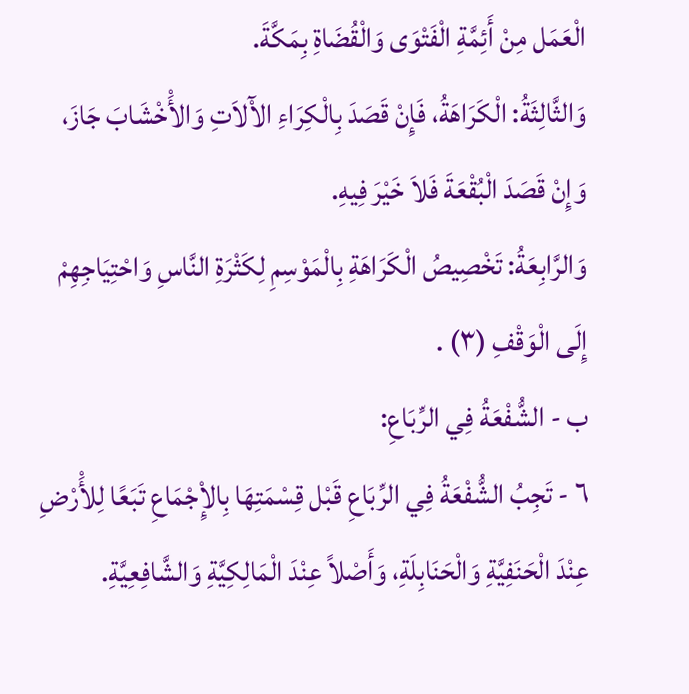الْعَمَل مِنْ أَئِمَّةِ الْفَتْوَى وَالْقُضَاةِ بِمَكَّةَ.
وَالثَّالِثَةُ: الْكَرَاهَةُ، فَإِنْ قَصَدَ بِالْكِرَاءِ الآْلاَتِ وَالأَْخْشَابَ جَازَ، وَإِنْ قَصَدَ الْبُقْعَةَ فَلاَ خَيْرَ فِيهِ.
وَالرَّابِعَةُ: تَخْصِيصُ الْكَرَاهَةِ بِالْمَوْسِمِ لِكَثْرَةِ النَّاسِ وَاحْتِيَاجِهِمْ إِلَى الْوَقْفِ (٣) .
ب - الشُّفْعَةُ فِي الرِّبَاعِ:
٦ - تَجِبُ الشُّفْعَةُ فِي الرِّبَاعِ قَبْل قِسْمَتِهَا بِالإِْجْمَاعِ تَبَعًا لِلأَْرْضِ عِنْدَ الْحَنَفِيَّةِ وَالْحَنَابِلَةِ، وَأَصْلاً عِنْدَ الْمَالِكِيَّةِ وَالشَّافِعِيَّةِ.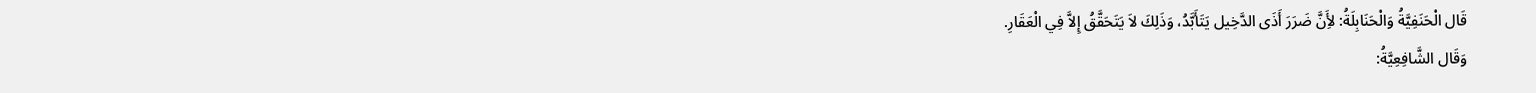قَال الْحَنَفِيَّةُ وَالْحَنَابِلَةُ: لأَِنَّ ضَرَرَ أَذَى الدَّخِيل يَتَأَبَّدُ، وَذَلِكَ لاَ يَتَحَقَّقُ إِلاَّ فِي الْعَقَارِ.
وَقَال الشَّافِعِيَّةُ: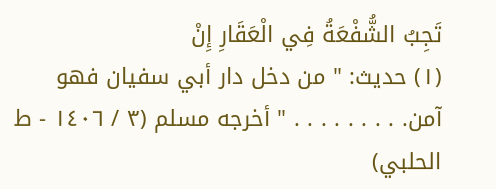تَجِبُ الشُّفْعَةُ فِي الْعَقَارِ إِنْ
(١) حديث: " من دخل دار أبي سفيان فهو آمن. . . . . . . . . " أخرجه مسلم (٣ / ١٤٠٦ - ط الحلبي)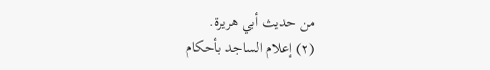من حديث أبي هريرة.
(٢) إعلام الساجد بأحكام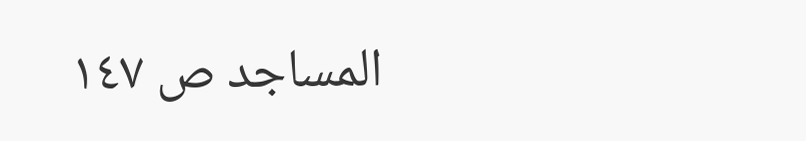المساجد ص ١٤٧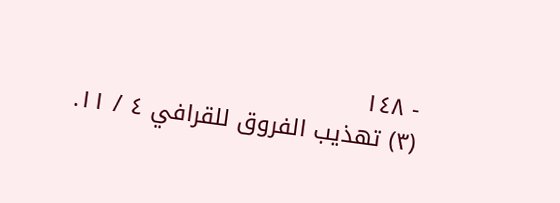- ١٤٨
(٣) تهذيب الفروق للقرافي ٤ / ١١.